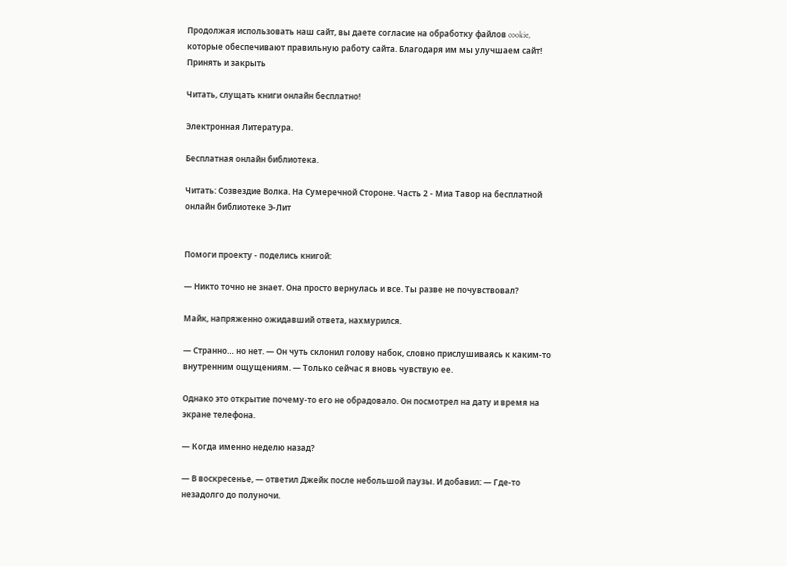Продолжая использовать наш сайт, вы даете согласие на обработку файлов cookie, которые обеспечивают правильную работу сайта. Благодаря им мы улучшаем сайт!
Принять и закрыть

Читать, слущать книги онлайн бесплатно!

Электронная Литература.

Бесплатная онлайн библиотека.

Читать: Созвездие Волка. На Сумеречной Стороне. Часть 2 - Миа Тавор на бесплатной онлайн библиотеке Э-Лит


Помоги проекту - поделись книгой:

— Никто точно не знает. Она просто вернулась и все. Ты разве не почувствовал?

Майк, напряженно ожидавший ответа, нахмурился.

— Странно… но нет. — Он чуть склонил голову набок, словно прислушиваясь к каким-то внутренним ощущениям. — Только сейчас я вновь чувствую ее.

Однако это открытие почему-то его не обрадовало. Он посмотрел на дату и время на экране телефона.

— Когда именно неделю назад?

— В воскресенье, — ответил Джейк после небольшой паузы. И добавил: — Где-то незадолго до полуночи.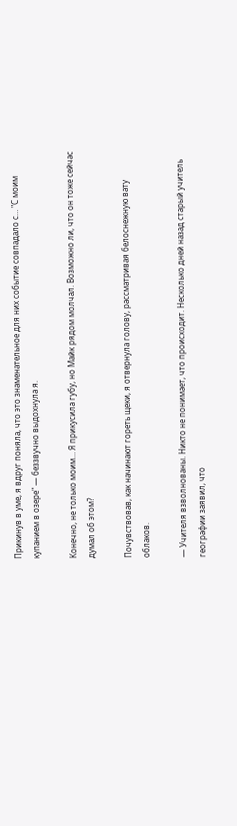Прикинув в уме, я вдруг поняла, что это знаменательное для них событие совпадало с… "С моим купанием в озере" — беззвучно выдохнула я.

Конечно, не только моим… Я прикусила губу, но Майк рядом молчал. Возможно ли, что он тоже сейчас думал об этом?

Почувствовав, как начинают гореть щеки, я отвернула голову, рассматривая белоснежную вату облаков.

— Учителя взволнованы. Никто не понимает, что происходит. Несколько дней назад старый учитель географии заявил, что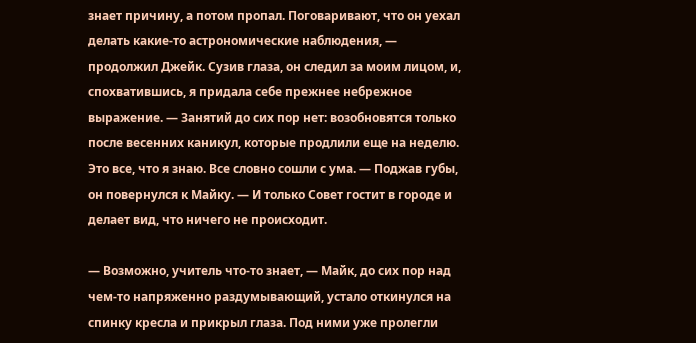знает причину, а потом пропал. Поговаривают, что он уехал делать какие-то астрономические наблюдения, — продолжил Джейк. Сузив глаза, он следил за моим лицом, и, спохватившись, я придала себе прежнее небрежное выражение. — Занятий до сих пор нет: возобновятся только после весенних каникул, которые продлили еще на неделю. Это все, что я знаю. Все словно сошли с ума. — Поджав губы, он повернулся к Майку. — И только Совет гостит в городе и делает вид, что ничего не происходит.

— Возможно, учитель что-то знает, — Майк, до сих пор над чем-то напряженно раздумывающий, устало откинулся на спинку кресла и прикрыл глаза. Под ними уже пролегли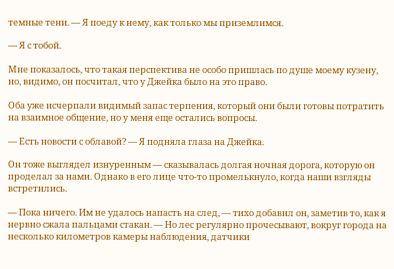темные тени. — Я поеду к нему, как только мы приземлимся.

— Я с тобой.

Мне показалось, что такая перспектива не особо пришлась по душе моему кузену, но, видимо, он посчитал, что у Джейка было на это право.

Оба уже исчерпали видимый запас терпения, который они были готовы потратить на взаимное общение, но у меня еще остались вопросы.

— Есть новости с облавой? — Я подняла глаза на Джейка.

Он тоже выглядел изнуренным — сказывалась долгая ночная дорога, которую он проделал за нами. Однако в его лице что-то промелькнуло, когда наши взгляды встретились.

— Пока ничего. Им не удалось напасть на след, — тихо добавил он, заметив то, как я нервно сжала пальцами стакан. — Но лес регулярно прочесывают, вокруг города на несколько километров камеры наблюдения, датчики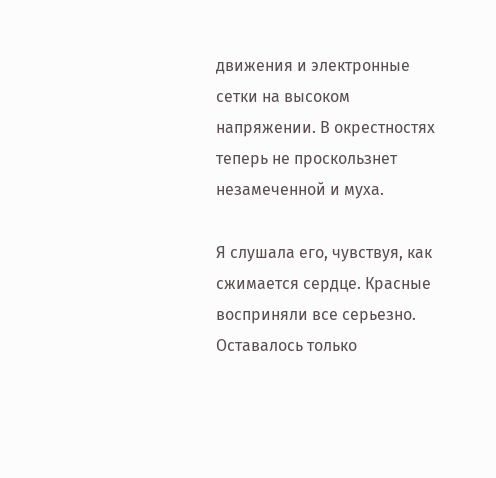движения и электронные сетки на высоком напряжении. В окрестностях теперь не проскользнет незамеченной и муха.

Я слушала его, чувствуя, как сжимается сердце. Красные восприняли все серьезно. Оставалось только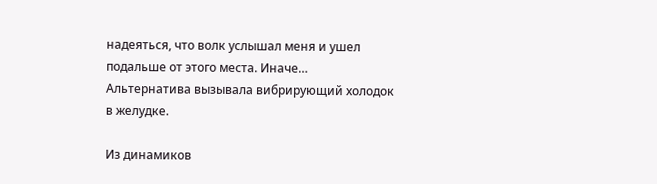надеяться, что волк услышал меня и ушел подальше от этого места. Иначе… Альтернатива вызывала вибрирующий холодок в желудке.

Из динамиков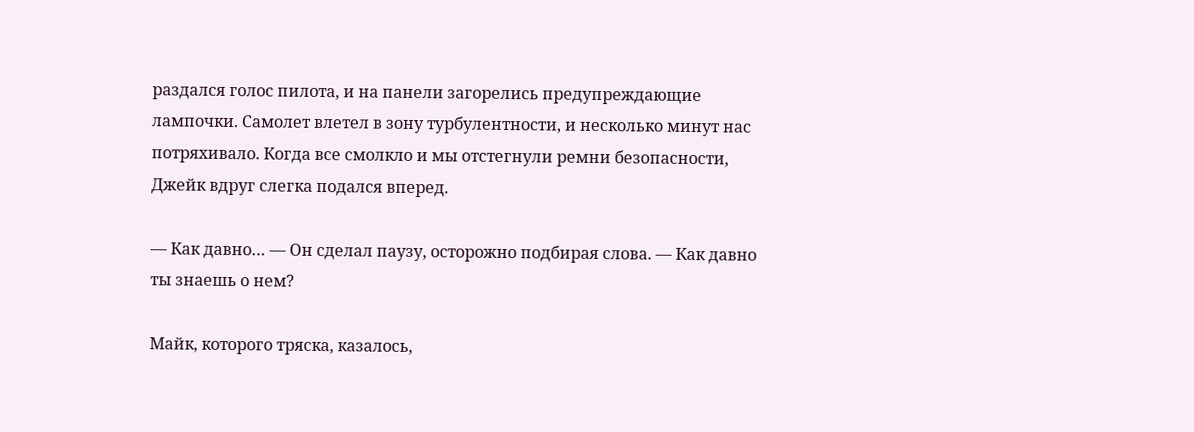раздался голос пилота, и на панели загорелись предупреждающие лампочки. Самолет влетел в зону турбулентности, и несколько минут нас потряхивало. Когда все смолкло и мы отстегнули ремни безопасности, Джейк вдруг слегка подался вперед.

— Как давно… — Он сделал паузу, осторожно подбирая слова. — Как давно ты знаешь о нем?

Майк, которого тряска, казалось,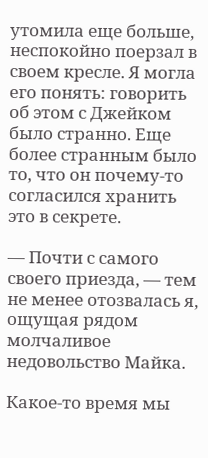утомила еще больше, неспокойно поерзал в своем кресле. Я могла его понять: говорить об этом с Джейком было странно. Еще более странным было то, что он почему-то согласился хранить это в секрете.

— Почти с самого своего приезда, — тем не менее отозвалась я, ощущая рядом молчаливое недовольство Майка.

Какое-то время мы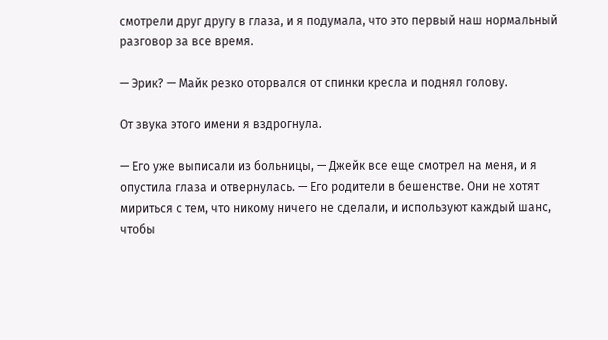смотрели друг другу в глаза, и я подумала, что это первый наш нормальный разговор за все время.

— Эрик? — Майк резко оторвался от спинки кресла и поднял голову.

От звука этого имени я вздрогнула.

— Его уже выписали из больницы, — Джейк все еще смотрел на меня, и я опустила глаза и отвернулась. — Его родители в бешенстве. Они не хотят мириться с тем, что никому ничего не сделали, и используют каждый шанс, чтобы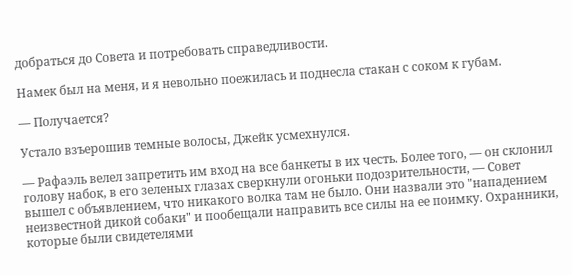добраться до Совета и потребовать справедливости.

Намек был на меня, и я невольно поежилась и поднесла стакан с соком к губам.

— Получается?

Устало взъерошив темные волосы, Джейк усмехнулся.

— Рафаэль велел запретить им вход на все банкеты в их честь. Более того, — он склонил голову набок, в его зеленых глазах сверкнули огоньки подозрительности, — Совет вышел с объявлением, что никакого волка там не было. Они назвали это "нападением неизвестной дикой собаки" и пообещали направить все силы на ее поимку. Охранники, которые были свидетелями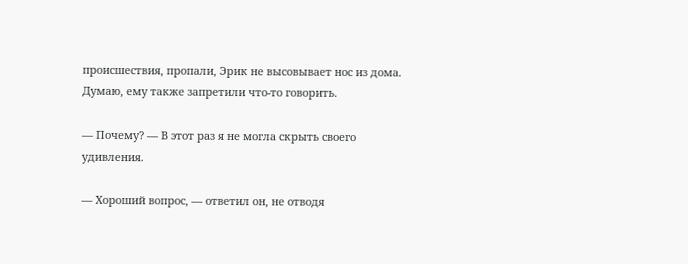происшествия, пропали, Эрик не высовывает нос из дома. Думаю, ему также запретили что-то говорить.

— Почему? — В этот раз я не могла скрыть своего удивления.

— Хороший вопрос, — ответил он, не отводя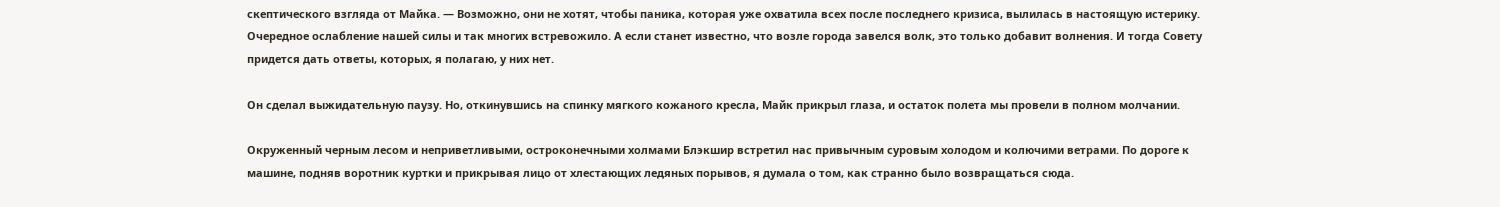скептического взгляда от Майка. — Возможно, они не хотят, чтобы паника, которая уже охватила всех после последнего кризиса, вылилась в настоящую истерику. Очередное ослабление нашей силы и так многих встревожило. А если станет известно, что возле города завелся волк, это только добавит волнения. И тогда Совету придется дать ответы, которых, я полагаю, у них нет.

Он сделал выжидательную паузу. Но, откинувшись на спинку мягкого кожаного кресла, Майк прикрыл глаза, и остаток полета мы провели в полном молчании.

Окруженный черным лесом и неприветливыми, остроконечными холмами Блэкшир встретил нас привычным суровым холодом и колючими ветрами. По дороге к машине, подняв воротник куртки и прикрывая лицо от хлестающих ледяных порывов, я думала о том, как странно было возвращаться сюда.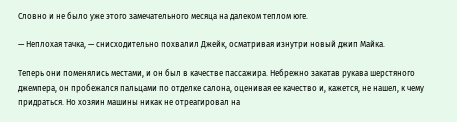Словно и не было уже этого замечательного месяца на далеком теплом юге.

— Неплохая тачка, — снисходительно похвалил Джейк, осматривая изнутри новый джип Майка.

Теперь они поменялись местами, и он был в качестве пассажира. Небрежно закатав рукава шерстяного джемпера, он пробежался пальцами по отделке салона, оценивая ее качество и, кажется, не нашел, к чему придраться. Но хозяин машины никак не отреагировал на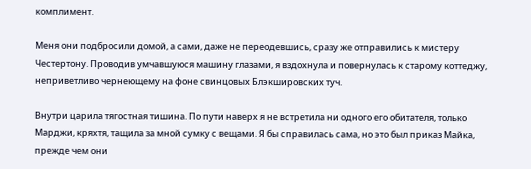комплимент.

Меня они подбросили домой, а сами, даже не переодевшись, сразу же отправились к мистеру Честертону. Проводив умчавшуюся машину глазами, я вздохнула и повернулась к старому коттеджу, неприветливо чернеющему на фоне свинцовых Блэкшировских туч.

Внутри царила тягостная тишина. По пути наверх я не встретила ни одного его обитателя, только Марджи, кряхтя, тащила за мной сумку с вещами. Я бы справилась сама, но это был приказ Майка, прежде чем они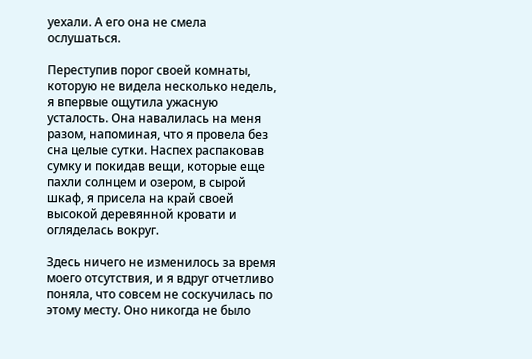уехали. А его она не смела ослушаться.

Переступив порог своей комнаты, которую не видела несколько недель, я впервые ощутила ужасную усталость. Она навалилась на меня разом, напоминая, что я провела без сна целые сутки. Наспех распаковав сумку и покидав вещи, которые еще пахли солнцем и озером, в сырой шкаф, я присела на край своей высокой деревянной кровати и огляделась вокруг.

Здесь ничего не изменилось за время моего отсутствия, и я вдруг отчетливо поняла, что совсем не соскучилась по этому месту. Оно никогда не было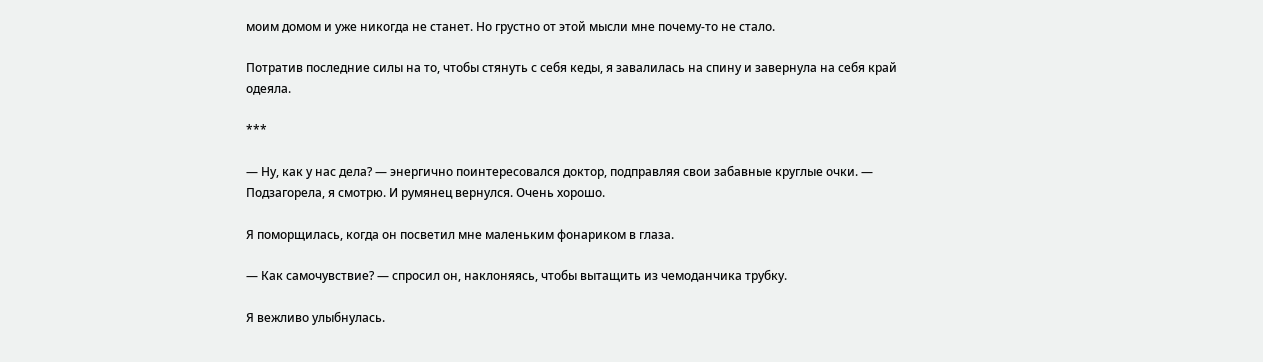моим домом и уже никогда не станет. Но грустно от этой мысли мне почему-то не стало.

Потратив последние силы на то, чтобы стянуть с себя кеды, я завалилась на спину и завернула на себя край одеяла.

***

— Ну, как у нас дела? — энергично поинтересовался доктор, подправляя свои забавные круглые очки. — Подзагорела, я смотрю. И румянец вернулся. Очень хорошо.

Я поморщилась, когда он посветил мне маленьким фонариком в глаза.

— Как самочувствие? — спросил он, наклоняясь, чтобы вытащить из чемоданчика трубку.

Я вежливо улыбнулась.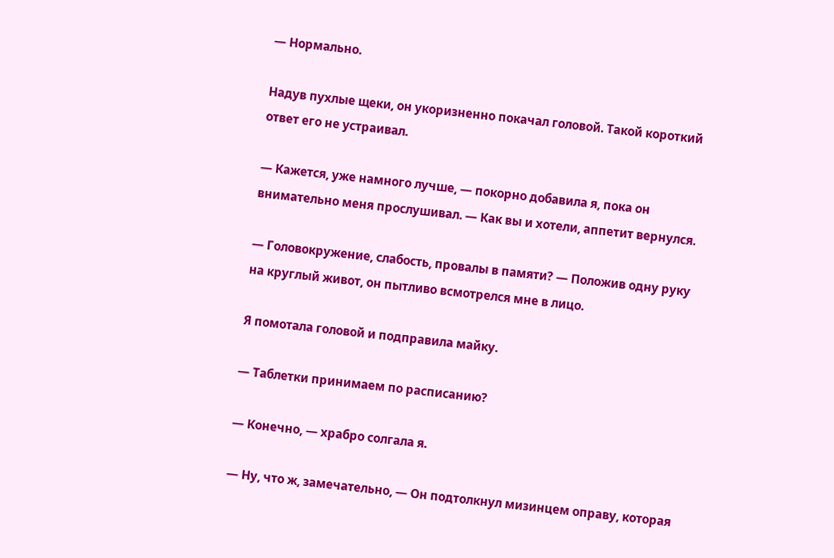— Нормально.

Надув пухлые щеки, он укоризненно покачал головой. Такой короткий ответ его не устраивал.

— Кажется, уже намного лучше, — покорно добавила я, пока он внимательно меня прослушивал. — Как вы и хотели, аппетит вернулся.

— Головокружение, слабость, провалы в памяти? — Положив одну руку на круглый живот, он пытливо всмотрелся мне в лицо.

Я помотала головой и подправила майку.

— Таблетки принимаем по расписанию?

— Конечно, — храбро солгала я.

— Ну, что ж, замечательно, — Он подтолкнул мизинцем оправу, которая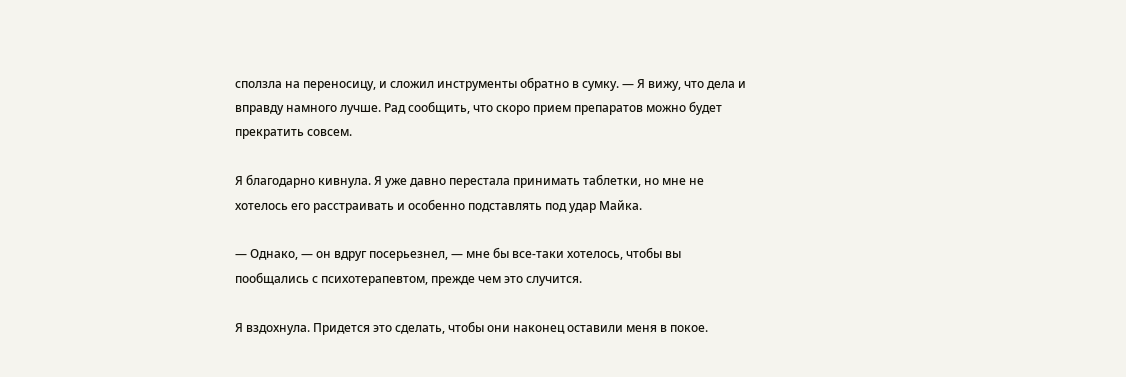сползла на переносицу, и сложил инструменты обратно в сумку. — Я вижу, что дела и вправду намного лучше. Рад сообщить, что скоро прием препаратов можно будет прекратить совсем.

Я благодарно кивнула. Я уже давно перестала принимать таблетки, но мне не хотелось его расстраивать и особенно подставлять под удар Майка.

— Однако, — он вдруг посерьезнел, — мне бы все-таки хотелось, чтобы вы пообщались с психотерапевтом, прежде чем это случится.

Я вздохнула. Придется это сделать, чтобы они наконец оставили меня в покое.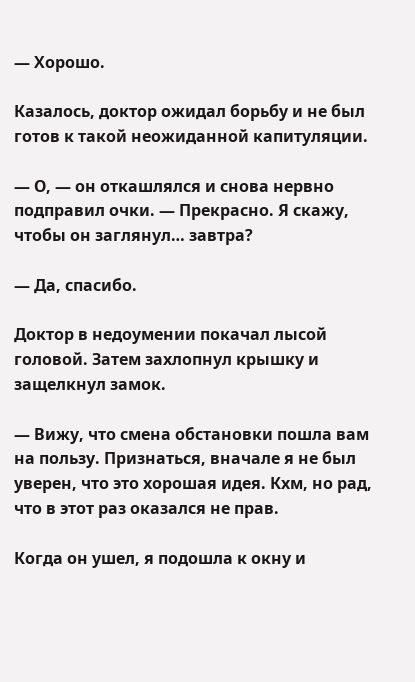— Хорошо.

Казалось, доктор ожидал борьбу и не был готов к такой неожиданной капитуляции.

— О, — он откашлялся и снова нервно подправил очки. — Прекрасно. Я скажу, чтобы он заглянул… завтра?

— Да, спасибо.

Доктор в недоумении покачал лысой головой. Затем захлопнул крышку и защелкнул замок.

— Вижу, что смена обстановки пошла вам на пользу. Признаться, вначале я не был уверен, что это хорошая идея. Кхм, но рад, что в этот раз оказался не прав.

Когда он ушел, я подошла к окну и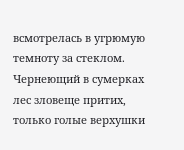всмотрелась в угрюмую темноту за стеклом. Чернеющий в сумерках лес зловеще притих, только голые верхушки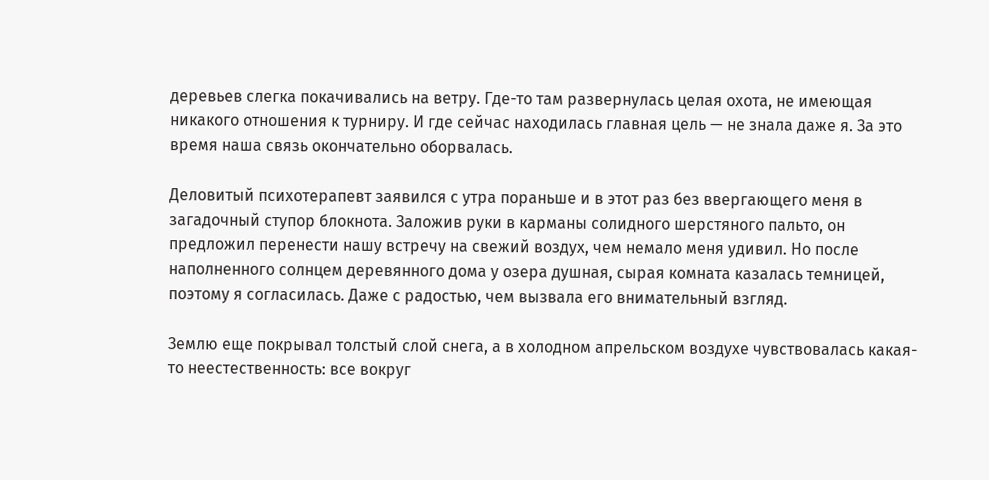деревьев слегка покачивались на ветру. Где-то там развернулась целая охота, не имеющая никакого отношения к турниру. И где сейчас находилась главная цель — не знала даже я. За это время наша связь окончательно оборвалась.

Деловитый психотерапевт заявился с утра пораньше и в этот раз без ввергающего меня в загадочный ступор блокнота. Заложив руки в карманы солидного шерстяного пальто, он предложил перенести нашу встречу на свежий воздух, чем немало меня удивил. Но после наполненного солнцем деревянного дома у озера душная, сырая комната казалась темницей, поэтому я согласилась. Даже с радостью, чем вызвала его внимательный взгляд.

Землю еще покрывал толстый слой снега, а в холодном апрельском воздухе чувствовалась какая-то неестественность: все вокруг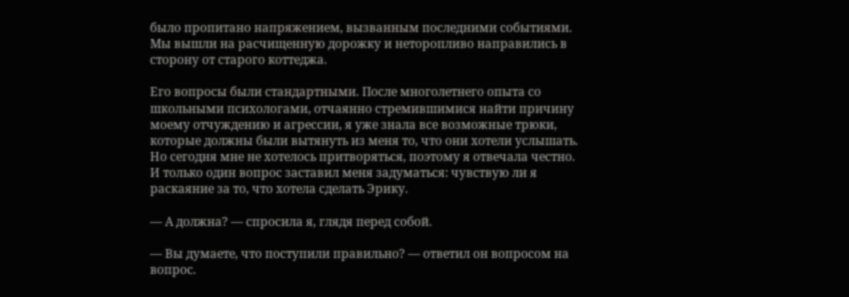было пропитано напряжением, вызванным последними событиями. Мы вышли на расчищенную дорожку и неторопливо направились в сторону от старого коттеджа.

Его вопросы были стандартными. После многолетнего опыта со школьными психологами, отчаянно стремившимися найти причину моему отчуждению и агрессии, я уже знала все возможные трюки, которые должны были вытянуть из меня то, что они хотели услышать. Но сегодня мне не хотелось притворяться, поэтому я отвечала честно. И только один вопрос заставил меня задуматься: чувствую ли я раскаяние за то, что хотела сделать Эрику.

— А должна? — спросила я, глядя перед собой.

— Вы думаете, что поступили правильно? — ответил он вопросом на вопрос.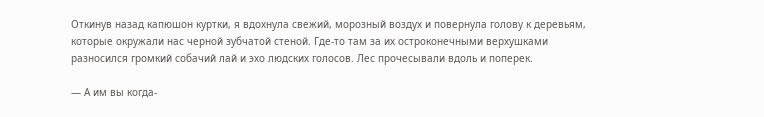Откинув назад капюшон куртки, я вдохнула свежий, морозный воздух и повернула голову к деревьям, которые окружали нас черной зубчатой стеной. Где-то там за их остроконечными верхушками разносился громкий собачий лай и эхо людских голосов. Лес прочесывали вдоль и поперек.

— А им вы когда-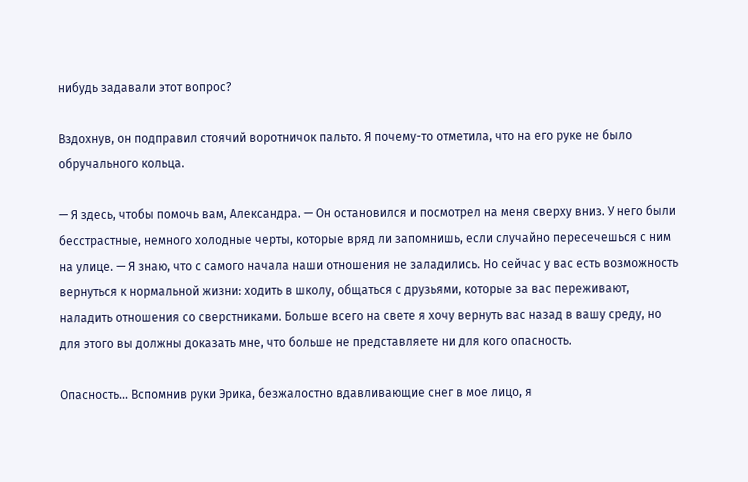нибудь задавали этот вопрос?

Вздохнув, он подправил стоячий воротничок пальто. Я почему-то отметила, что на его руке не было обручального кольца.

— Я здесь, чтобы помочь вам, Александра. — Он остановился и посмотрел на меня сверху вниз. У него были бесстрастные, немного холодные черты, которые вряд ли запомнишь, если случайно пересечешься с ним на улице. — Я знаю, что с самого начала наши отношения не заладились. Но сейчас у вас есть возможность вернуться к нормальной жизни: ходить в школу, общаться с друзьями, которые за вас переживают, наладить отношения со сверстниками. Больше всего на свете я хочу вернуть вас назад в вашу среду, но для этого вы должны доказать мне, что больше не представляете ни для кого опасность.

Опасность… Вспомнив руки Эрика, безжалостно вдавливающие снег в мое лицо, я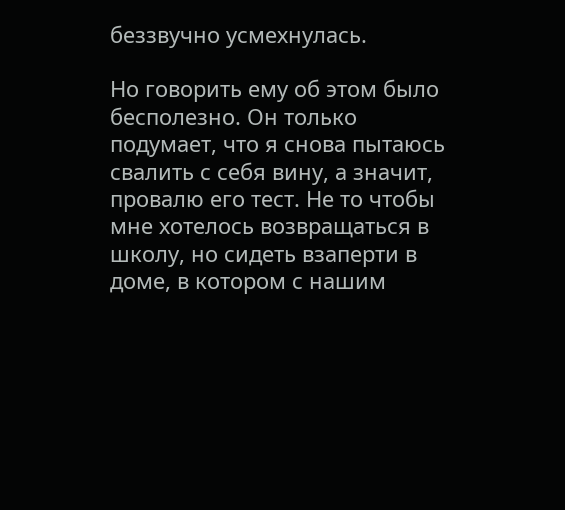беззвучно усмехнулась.

Но говорить ему об этом было бесполезно. Он только подумает, что я снова пытаюсь свалить с себя вину, а значит, провалю его тест. Не то чтобы мне хотелось возвращаться в школу, но сидеть взаперти в доме, в котором с нашим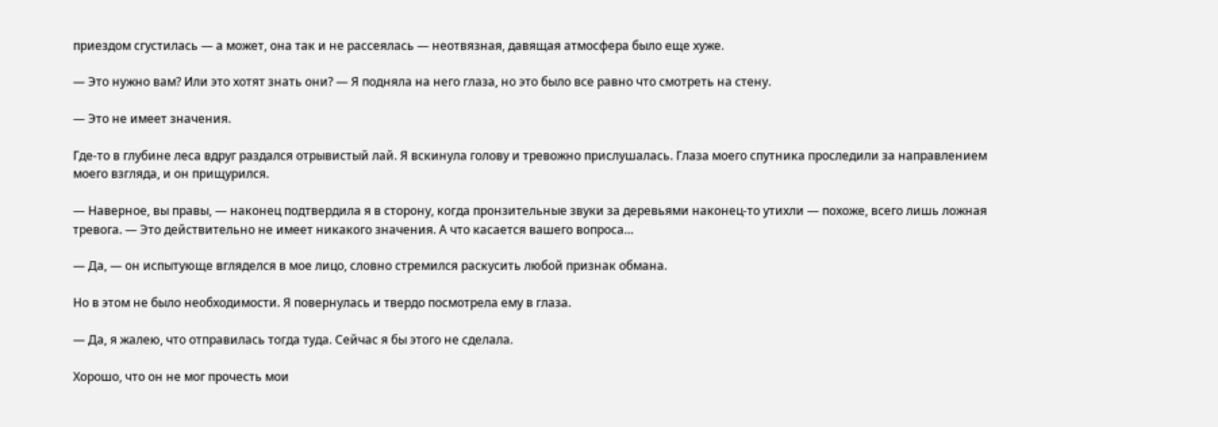приездом сгустилась — а может, она так и не рассеялась — неотвязная, давящая атмосфера было еще хуже.

— Это нужно вам? Или это хотят знать они? — Я подняла на него глаза, но это было все равно что смотреть на стену.

— Это не имеет значения.

Где-то в глубине леса вдруг раздался отрывистый лай. Я вскинула голову и тревожно прислушалась. Глаза моего спутника проследили за направлением моего взгляда, и он прищурился.

— Наверное, вы правы, — наконец подтвердила я в сторону, когда пронзительные звуки за деревьями наконец-то утихли — похоже, всего лишь ложная тревога. — Это действительно не имеет никакого значения. А что касается вашего вопроса…

— Да, — он испытующе вгляделся в мое лицо, словно стремился раскусить любой признак обмана.

Но в этом не было необходимости. Я повернулась и твердо посмотрела ему в глаза.

— Да, я жалею, что отправилась тогда туда. Сейчас я бы этого не сделала.

Хорошо, что он не мог прочесть мои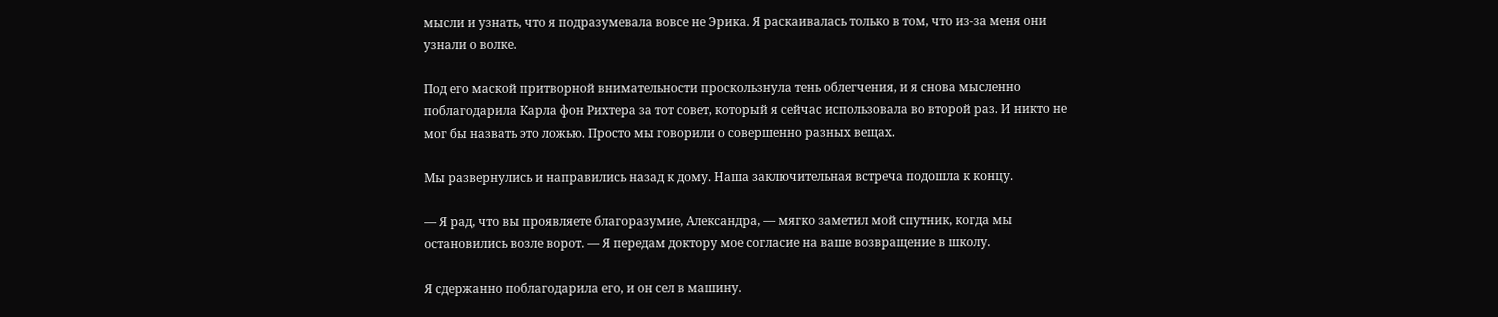мысли и узнать, что я подразумевала вовсе не Эрика. Я раскаивалась только в том, что из-за меня они узнали о волке.

Под его маской притворной внимательности проскользнула тень облегчения, и я снова мысленно поблагодарила Карла фон Рихтера за тот совет, который я сейчас использовала во второй раз. И никто не мог бы назвать это ложью. Просто мы говорили о совершенно разных вещах.

Мы развернулись и направились назад к дому. Наша заключительная встреча подошла к концу.

— Я рад, что вы проявляете благоразумие, Александра, — мягко заметил мой спутник, когда мы остановились возле ворот. — Я передам доктору мое согласие на ваше возвращение в школу.

Я сдержанно поблагодарила его, и он сел в машину.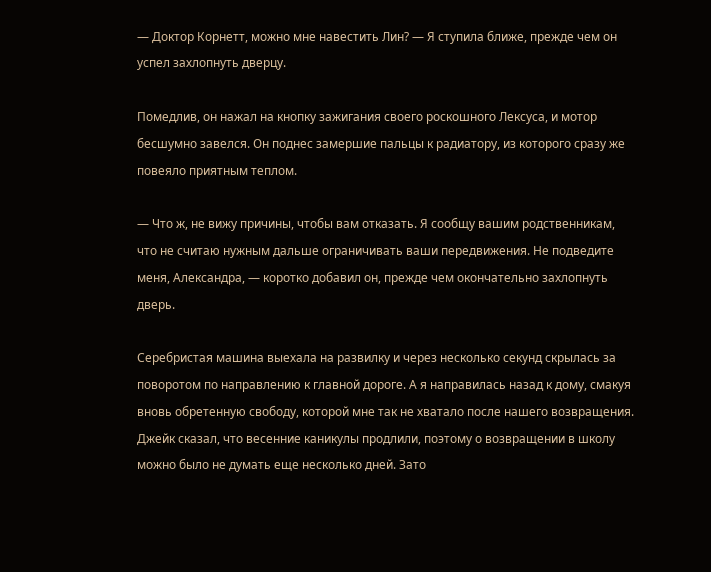— Доктор Корнетт, можно мне навестить Лин? — Я ступила ближе, прежде чем он успел захлопнуть дверцу.

Помедлив, он нажал на кнопку зажигания своего роскошного Лексуса, и мотор бесшумно завелся. Он поднес замершие пальцы к радиатору, из которого сразу же повеяло приятным теплом.

— Что ж, не вижу причины, чтобы вам отказать. Я сообщу вашим родственникам, что не считаю нужным дальше ограничивать ваши передвижения. Не подведите меня, Александра, — коротко добавил он, прежде чем окончательно захлопнуть дверь.

Серебристая машина выехала на развилку и через несколько секунд скрылась за поворотом по направлению к главной дороге. А я направилась назад к дому, смакуя вновь обретенную свободу, которой мне так не хватало после нашего возвращения. Джейк сказал, что весенние каникулы продлили, поэтому о возвращении в школу можно было не думать еще несколько дней. Зато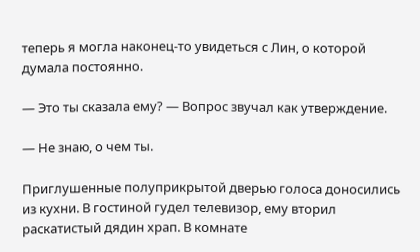теперь я могла наконец-то увидеться с Лин, о которой думала постоянно.

— Это ты сказала ему? — Вопрос звучал как утверждение.

— Не знаю, о чем ты.

Приглушенные полуприкрытой дверью голоса доносились из кухни. В гостиной гудел телевизор, ему вторил раскатистый дядин храп. В комнате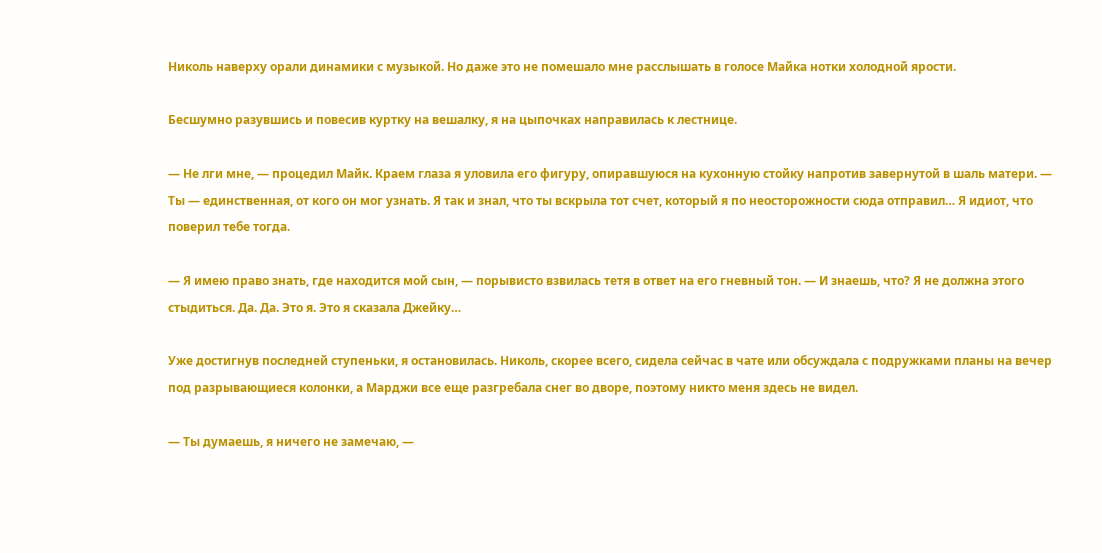Николь наверху орали динамики с музыкой. Но даже это не помешало мне расслышать в голосе Майка нотки холодной ярости.

Бесшумно разувшись и повесив куртку на вешалку, я на цыпочках направилась к лестнице.

— Не лги мне, — процедил Майк. Краем глаза я уловила его фигуру, опиравшуюся на кухонную стойку напротив завернутой в шаль матери. — Ты — единственная, от кого он мог узнать. Я так и знал, что ты вскрыла тот счет, который я по неосторожности сюда отправил… Я идиот, что поверил тебе тогда.

— Я имею право знать, где находится мой сын, — порывисто взвилась тетя в ответ на его гневный тон. — И знаешь, что? Я не должна этого стыдиться. Да. Да. Это я. Это я сказала Джейку…

Уже достигнув последней ступеньки, я остановилась. Николь, скорее всего, сидела сейчас в чате или обсуждала с подружками планы на вечер под разрывающиеся колонки, а Марджи все еще разгребала снег во дворе, поэтому никто меня здесь не видел.

— Ты думаешь, я ничего не замечаю, —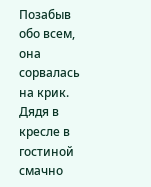Позабыв обо всем, она сорвалась на крик. Дядя в кресле в гостиной смачно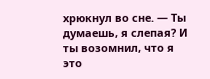хрюкнул во сне. — Ты думаешь, я слепая? И ты возомнил, что я это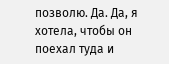позволю. Да. Да, я хотела, чтобы он поехал туда и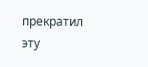прекратил эту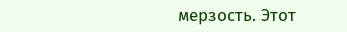мерзость. Этот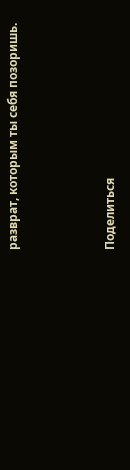разврат, которым ты себя позоришь.



Поделиться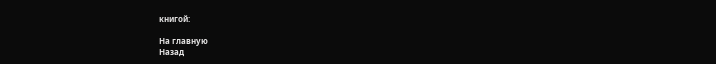книгой:

На главную
Назад